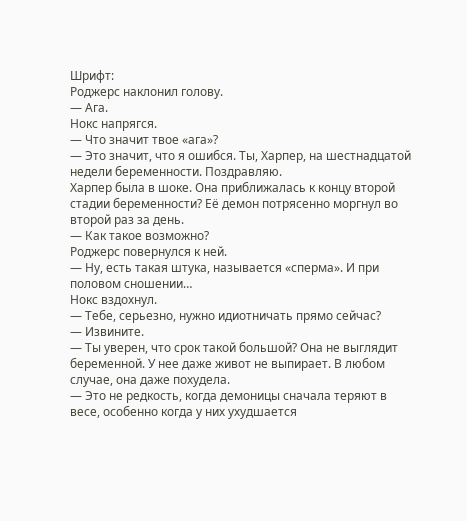Шрифт:
Роджерс наклонил голову.
— Ага.
Нокс напрягся.
— Что значит твое «ага»?
— Это значит, что я ошибся. Ты, Харпер, на шестнадцатой недели беременности. Поздравляю.
Харпер была в шоке. Она приближалась к концу второй стадии беременности? Её демон потрясенно моргнул во второй раз за день.
— Как такое возможно?
Роджерс повернулся к ней.
— Ну, есть такая штука, называется «сперма». И при половом сношении…
Нокс вздохнул.
— Тебе, серьезно, нужно идиотничать прямо сейчас?
— Извините.
— Ты уверен, что срок такой большой? Она не выглядит беременной. У нее даже живот не выпирает. В любом случае, она даже похудела.
— Это не редкость, когда демоницы сначала теряют в весе, особенно когда у них ухудшается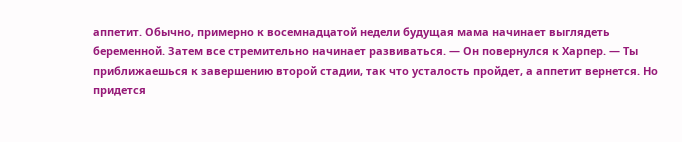аппетит. Обычно, примерно к восемнадцатой недели будущая мама начинает выглядеть беременной. Затем все стремительно начинает развиваться. — Он повернулся к Харпер. — Ты приближаешься к завершению второй стадии, так что усталость пройдет, а аппетит вернется. Но придется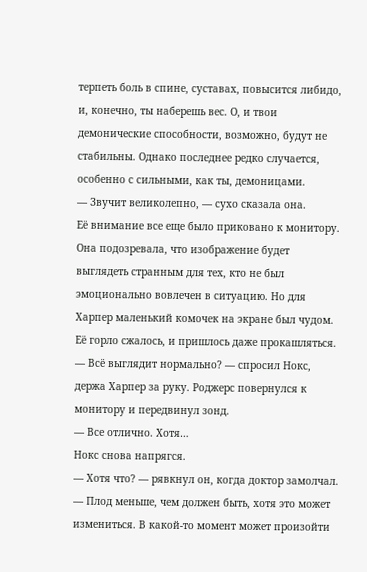терпеть боль в спине, суставах, повысится либидо, и, конечно, ты наберешь вес. О, и твои демонические способности, возможно, будут не стабильны. Однако последнее редко случается, особенно с сильными, как ты, демоницами.
— Звучит великолепно, — сухо сказала она.
Её внимание все еще было приковано к монитору. Она подозревала, что изображение будет выглядеть странным для тех, кто не был эмоционально вовлечен в ситуацию. Но для Харпер маленький комочек на экране был чудом. Её горло сжалось, и пришлось даже прокашляться.
— Всё выглядит нормально? — спросил Нокс, держа Харпер за руку. Роджерс повернулся к монитору и передвинул зонд.
— Все отлично. Хотя…
Нокс снова напрягся.
— Хотя что? — рявкнул он, когда доктор замолчал.
— Плод меньше, чем должен быть, хотя это может измениться. В какой-то момент может произойти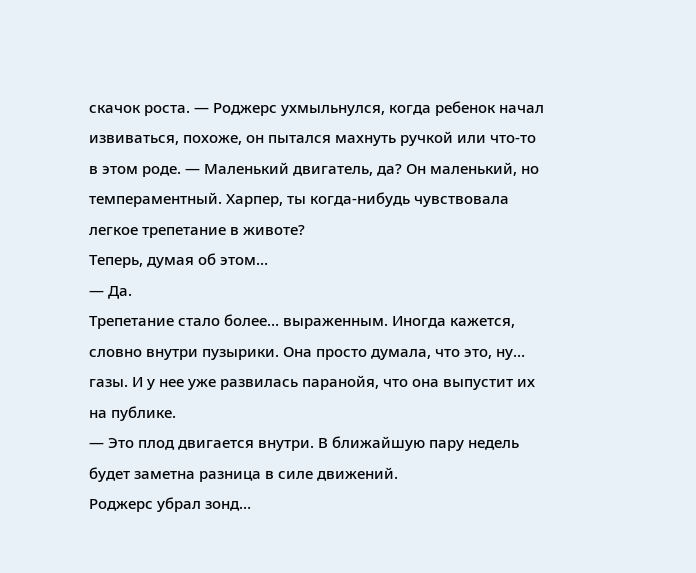скачок роста. — Роджерс ухмыльнулся, когда ребенок начал извиваться, похоже, он пытался махнуть ручкой или что-то в этом роде. — Маленький двигатель, да? Он маленький, но темпераментный. Харпер, ты когда-нибудь чувствовала легкое трепетание в животе?
Теперь, думая об этом…
— Да.
Трепетание стало более… выраженным. Иногда кажется, словно внутри пузырики. Она просто думала, что это, ну… газы. И у нее уже развилась паранойя, что она выпустит их на публике.
— Это плод двигается внутри. В ближайшую пару недель будет заметна разница в силе движений.
Роджерс убрал зонд…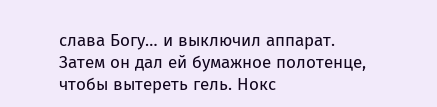слава Богу… и выключил аппарат. Затем он дал ей бумажное полотенце, чтобы вытереть гель. Нокс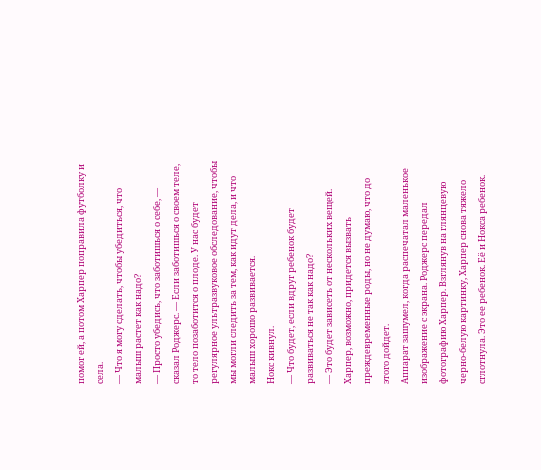помог ей, а потом Харпер поправила футболку и села.
— Что я могу сделать, чтобы убедиться, что малыш растет как надо?
— Просто убедись, что заботишься о себе, — сказал Роджерс. — Если заботишься о своем теле, то тело позаботится о плоде. У нас будет регулярное ультразвуковое обследование, чтобы мы могли следить за тем, как идут дела, и что малыш хорошо развивается.
Нокс кивнул.
— Что будет, если вдруг ребенок будет развиваться не так как надо?
— Это будет зависеть от нескольких вещей. Харпер, возможно, придется вызвать преждевременные роды, но не думаю, что до этого дойдет.
Аппарат зашумел, когда распечатал маленькое изображение с экрана. Роджерс передал фотографию Харпер. Взглянув на глянцевую черно-белую картинку, Харпер снова тяжело сглотнула. Это ее ребенок. Её и Нокса ребенок.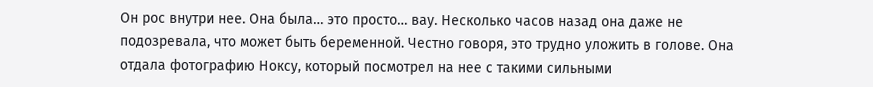Он рос внутри нее. Она была… это просто… вау. Несколько часов назад она даже не подозревала, что может быть беременной. Честно говоря, это трудно уложить в голове. Она отдала фотографию Ноксу, который посмотрел на нее с такими сильными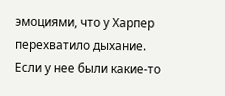эмоциями, что у Харпер перехватило дыхание. Если у нее были какие-то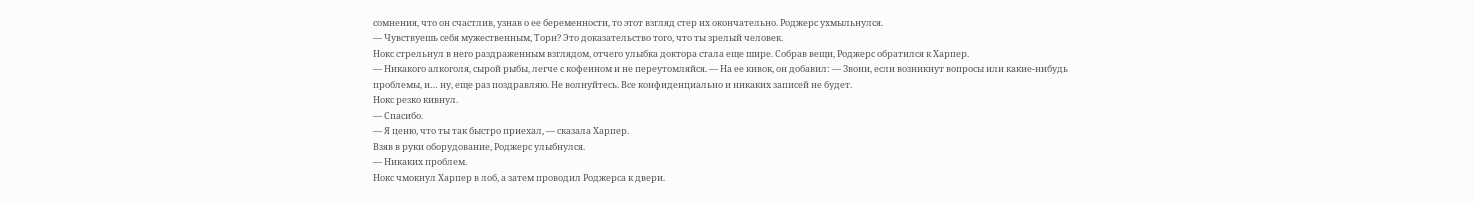сомнения, что он счастлив, узнав о ее беременности, то этот взгляд стер их окончательно. Роджерс ухмыльнулся.
— Чувствуешь себя мужественным, Торн? Это доказательство того, что ты зрелый человек.
Нокс стрельнул в него раздраженным взглядом, отчего улыбка доктора стала еще шире. Собрав вещи, Роджерс обратился к Харпер.
— Никакого алкоголя, сырой рыбы, легче с кофеином и не переутомляйся. — На ее кивок, он добавил: — Звони, если возникнут вопросы или какие-нибудь проблемы, и… ну, еще раз поздравляю. Не волнуйтесь. Все конфиденциально и никаких записей не будет.
Нокс резко кивнул.
— Спасибо.
— Я ценю, что ты так быстро приехал, — сказала Харпер.
Взяв в руки оборудование, Роджерс улыбнулся.
— Никаких проблем.
Нокс чмокнул Харпер в лоб, а затем проводил Роджерса к двери.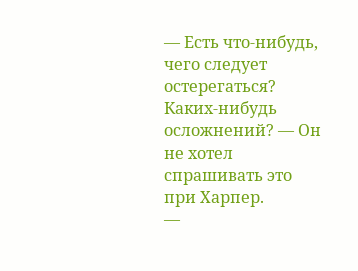— Есть что-нибудь, чего следует остерегаться? Каких-нибудь осложнений? — Он не хотел спрашивать это при Харпер.
—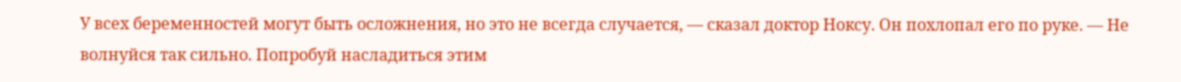У всех беременностей могут быть осложнения, но это не всегда случается, — сказал доктор Ноксу. Он похлопал его по руке. — Не волнуйся так сильно. Попробуй насладиться этим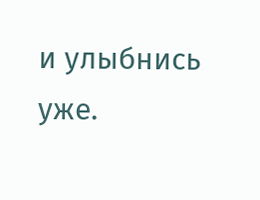и улыбнись уже.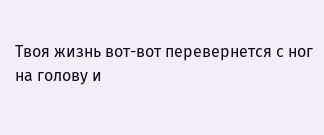Твоя жизнь вот-вот перевернется с ног на голову и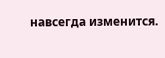навсегда изменится.